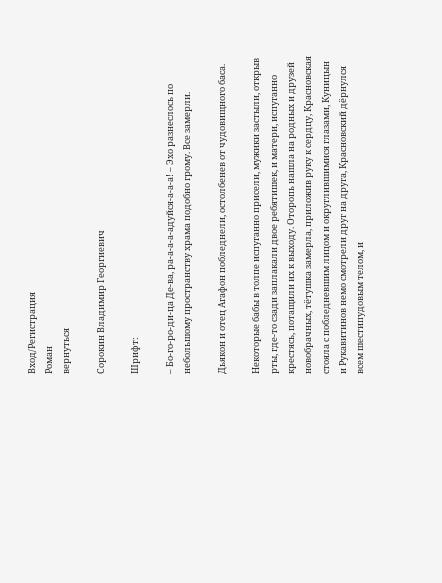Вход/Регистрация
Роман
вернуться

Сорокин Владимир Георгиевич

Шрифт:

– Бо-го-ро-ди-ца Де-ва, ра-а-а-а-адуйся-а-а-а! – Эхо разнеслось по небольшому пространству храма подобно грому. Все замерли.

Дьякон и отец Агафон побледнели, остолбенев от чудовищного баса.

Некоторые бабы в толпе испуганно присели, мужики застыли, открыв рты, где-то сзади заплакали двое ребятишек, и матери, испуганно крестясь, потащили их к выходу. Оторопь нашла на родных и друзей новобрачных, тётушка замерла, приложив руку к сердцу, Красновская стояла с побледневшим лицом и округлившимися глазами, Куницын и Рукавитинов немо смотрели друг на друга, Красновский дёрнулся всем шестипудовым телом, и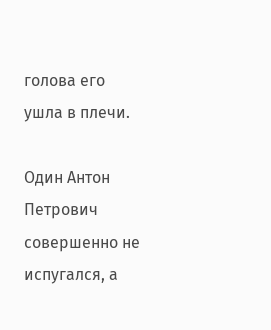голова его ушла в плечи.

Один Антон Петрович совершенно не испугался, а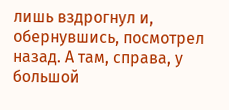лишь вздрогнул и, обернувшись, посмотрел назад. А там, справа, у большой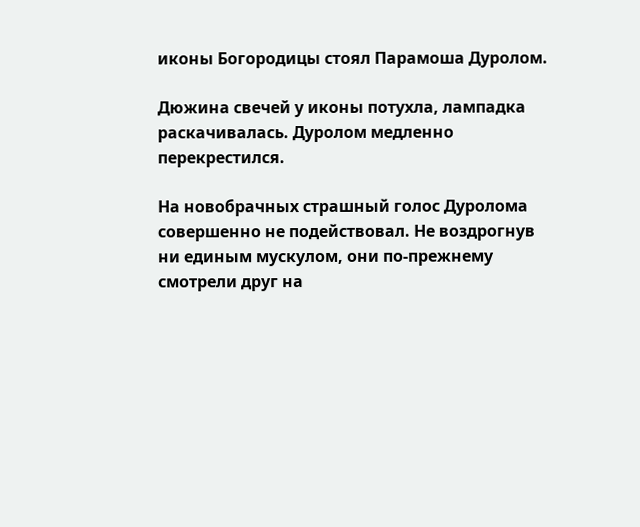иконы Богородицы стоял Парамоша Дуролом.

Дюжина свечей у иконы потухла, лампадка раскачивалась. Дуролом медленно перекрестился.

На новобрачных страшный голос Дуролома совершенно не подействовал. Не воздрогнув ни единым мускулом, они по-прежнему смотрели друг на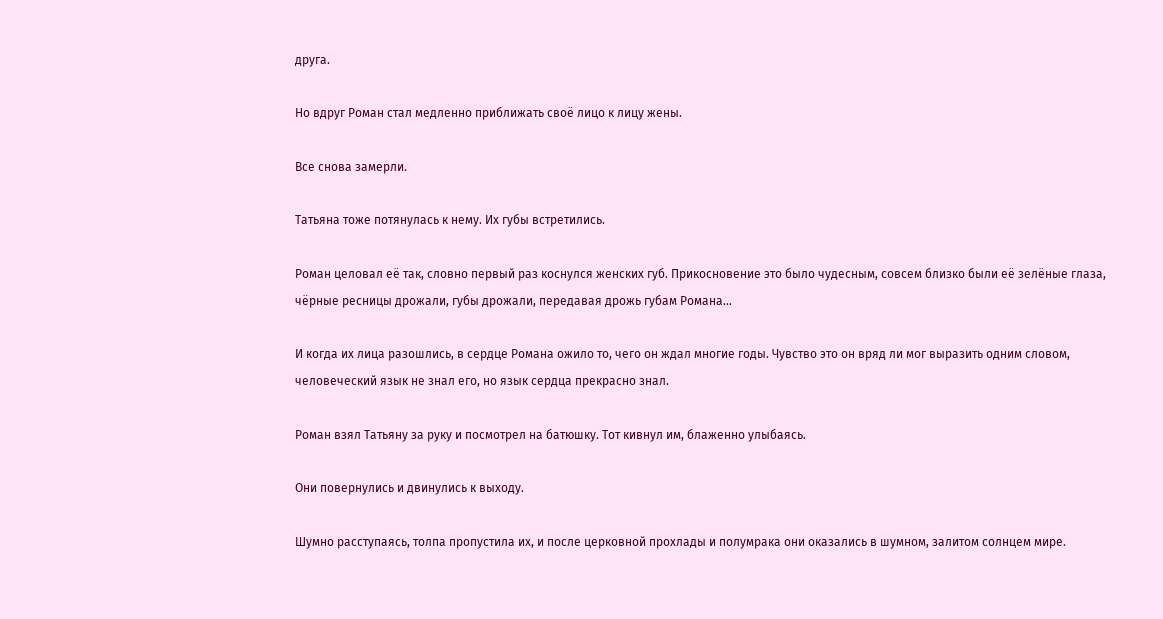друга.

Но вдруг Роман стал медленно приближать своё лицо к лицу жены.

Все снова замерли.

Татьяна тоже потянулась к нему. Их губы встретились.

Роман целовал её так, словно первый раз коснулся женских губ. Прикосновение это было чудесным, совсем близко были её зелёные глаза, чёрные ресницы дрожали, губы дрожали, передавая дрожь губам Романа…

И когда их лица разошлись, в сердце Романа ожило то, чего он ждал многие годы. Чувство это он вряд ли мог выразить одним словом, человеческий язык не знал его, но язык сердца прекрасно знал.

Роман взял Татьяну за руку и посмотрел на батюшку. Тот кивнул им, блаженно улыбаясь.

Они повернулись и двинулись к выходу.

Шумно расступаясь, толпа пропустила их, и после церковной прохлады и полумрака они оказались в шумном, залитом солнцем мире.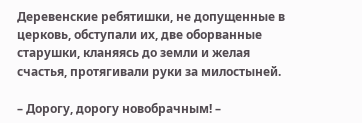Деревенские ребятишки, не допущенные в церковь, обступали их, две оборванные старушки, кланяясь до земли и желая счастья, протягивали руки за милостыней.

– Дорогу, дорогу новобрачным! –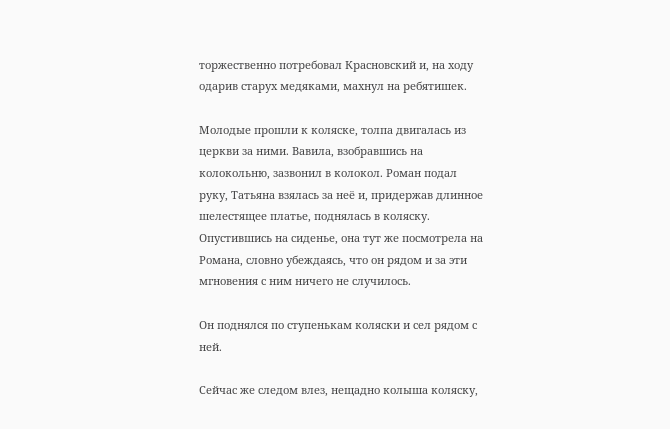торжественно потребовал Красновский и, на ходу одарив старух медяками, махнул на ребятишек.

Молодые прошли к коляске, толпа двигалась из церкви за ними. Вавила, взобравшись на колокольню, зазвонил в колокол. Роман подал руку, Татьяна взялась за неё и, придержав длинное шелестящее платье, поднялась в коляску. Опустившись на сиденье, она тут же посмотрела на Романа, словно убеждаясь, что он рядом и за эти мгновения с ним ничего не случилось.

Он поднялся по ступенькам коляски и сел рядом с ней.

Сейчас же следом влез, нещадно колыша коляску,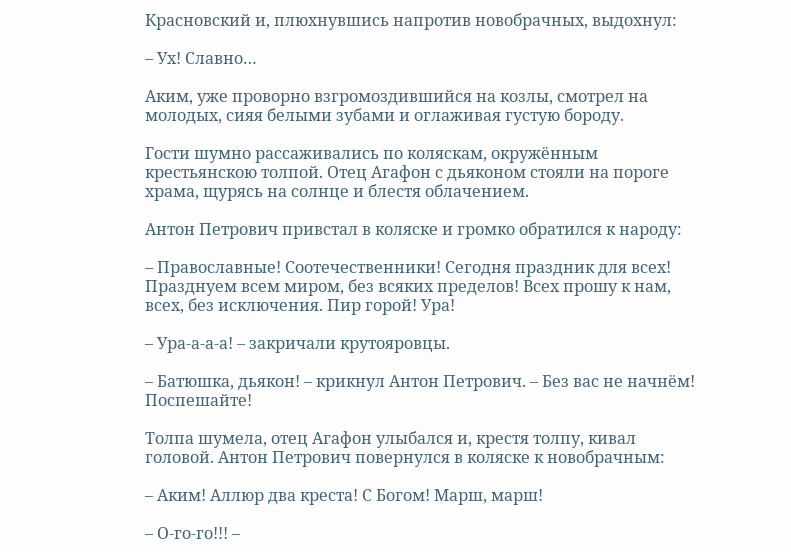Красновский и, плюхнувшись напротив новобрачных, выдохнул:

– Ух! Славно…

Аким, уже проворно взгромоздившийся на козлы, смотрел на молодых, сияя белыми зубами и оглаживая густую бороду.

Гости шумно рассаживались по коляскам, окружённым крестьянскою толпой. Отец Агафон с дьяконом стояли на пороге храма, щурясь на солнце и блестя облачением.

Антон Петрович привстал в коляске и громко обратился к народу:

– Православные! Соотечественники! Сегодня праздник для всех! Празднуем всем миром, без всяких пределов! Всех прошу к нам, всех, без исключения. Пир горой! Ура!

– Ура-а-а-а! – закричали крутояровцы.

– Батюшка, дьякон! – крикнул Антон Петрович. – Без вас не начнём! Поспешайте!

Толпа шумела, отец Агафон улыбался и, крестя толпу, кивал головой. Антон Петрович повернулся в коляске к новобрачным:

– Аким! Аллюр два креста! С Богом! Марш, марш!

– О-го-го!!! –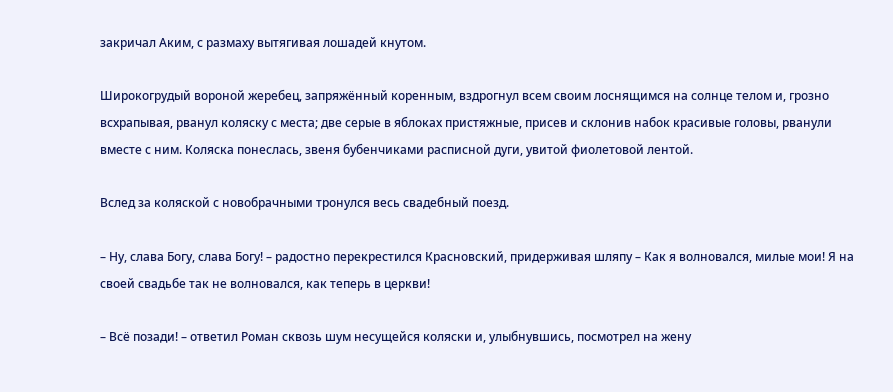закричал Аким, с размаху вытягивая лошадей кнутом.

Широкогрудый вороной жеребец, запряжённый коренным, вздрогнул всем своим лоснящимся на солнце телом и, грозно всхрапывая, рванул коляску с места; две серые в яблоках пристяжные, присев и склонив набок красивые головы, рванули вместе с ним. Коляска понеслась, звеня бубенчиками расписной дуги, увитой фиолетовой лентой.

Вслед за коляской с новобрачными тронулся весь свадебный поезд.

– Ну, слава Богу, слава Богу! – радостно перекрестился Красновский, придерживая шляпу – Как я волновался, милые мои! Я на своей свадьбе так не волновался, как теперь в церкви!

– Всё позади! – ответил Роман сквозь шум несущейся коляски и, улыбнувшись, посмотрел на жену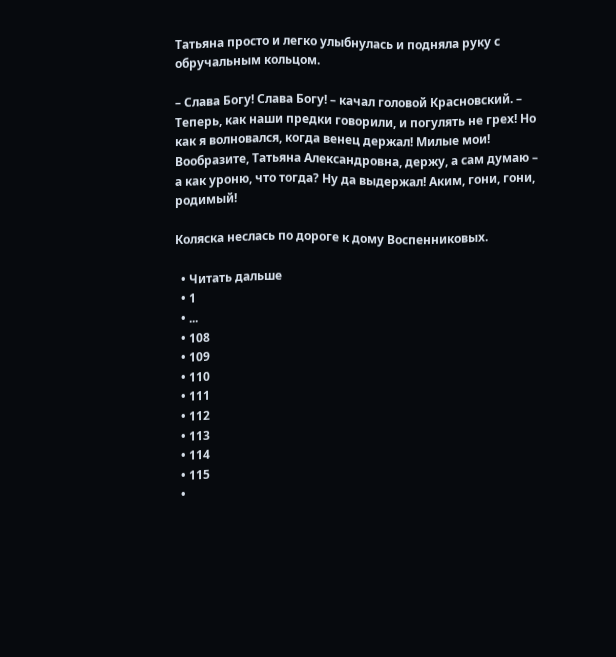Татьяна просто и легко улыбнулась и подняла руку с обручальным кольцом.

– Слава Богу! Слава Богу! – качал головой Красновский. – Теперь, как наши предки говорили, и погулять не грех! Но как я волновался, когда венец держал! Милые мои! Вообразите, Татьяна Александровна, держу, а сам думаю – а как уроню, что тогда? Ну да выдержал! Аким, гони, гони, родимый!

Коляска неслась по дороге к дому Воспенниковых.

  • Читать дальше
  • 1
  • ...
  • 108
  • 109
  • 110
  • 111
  • 112
  • 113
  • 114
  • 115
  •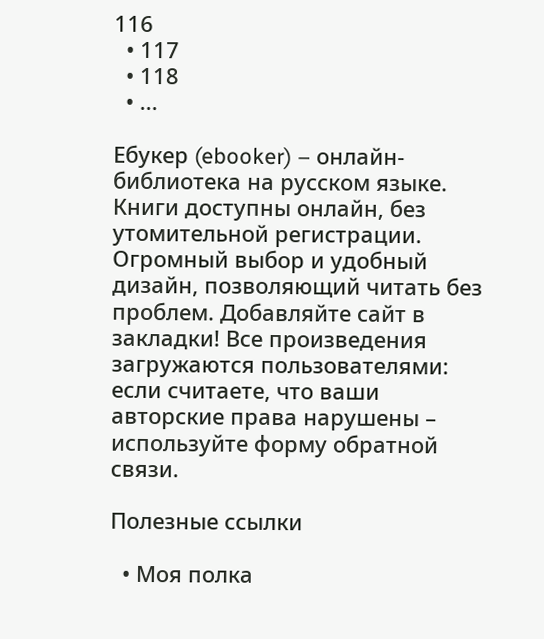116
  • 117
  • 118
  • ...

Ебукер (ebooker) – онлайн-библиотека на русском языке. Книги доступны онлайн, без утомительной регистрации. Огромный выбор и удобный дизайн, позволяющий читать без проблем. Добавляйте сайт в закладки! Все произведения загружаются пользователями: если считаете, что ваши авторские права нарушены – используйте форму обратной связи.

Полезные ссылки

  • Моя полка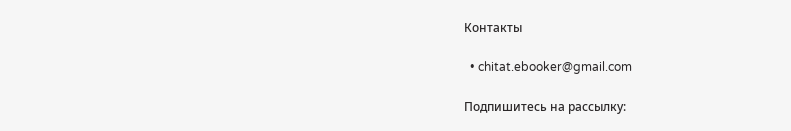Контакты

  • chitat.ebooker@gmail.com

Подпишитесь на рассылку: